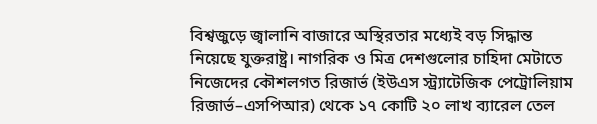বিশ্বজুড়ে জ্বালানি বাজারে অস্থিরতার মধ্যেই বড় সিদ্ধান্ত নিয়েছে যুক্তরাষ্ট্র। নাগরিক ও মিত্র দেশগুলোর চাহিদা মেটাতে নিজেদের কৌশলগত রিজার্ভ (ইউএস স্ট্র্যাটেজিক পেট্রোলিয়াম রিজার্ভ–এসপিআর) থেকে ১৭ কোটি ২০ লাখ ব্যারেল তেল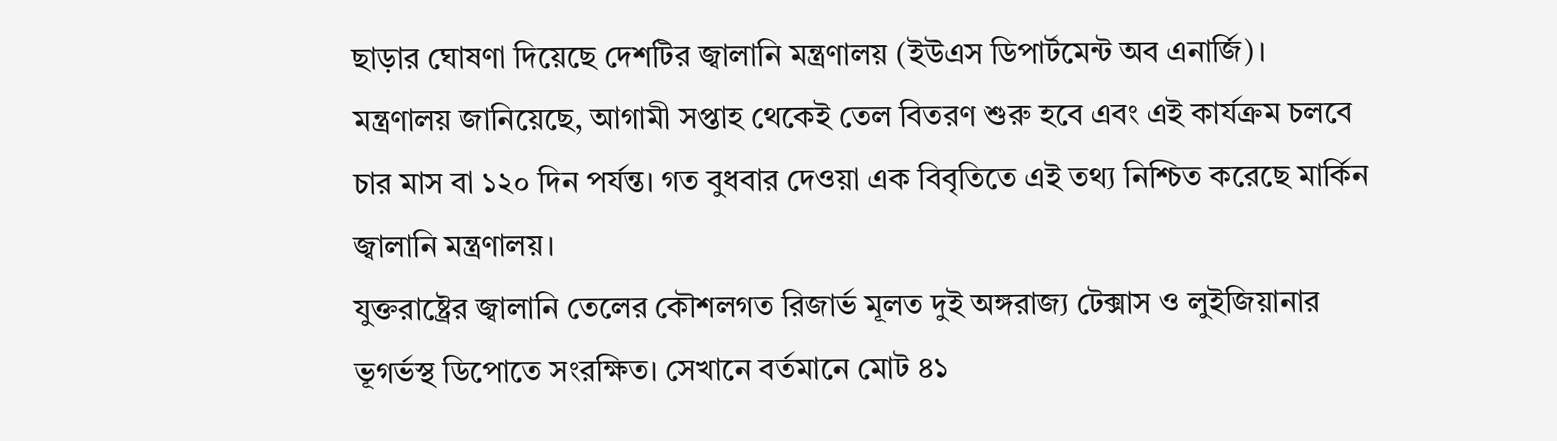ছাড়ার ঘোষণা দিয়েছে দেশটির জ্বালানি মন্ত্রণালয় (ইউএস ডিপার্টমেন্ট অব এনার্জি)।
মন্ত্রণালয় জানিয়েছে, আগামী সপ্তাহ থেকেই তেল বিতরণ শুরু হবে এবং এই কার্যক্রম চলবে চার মাস বা ১২০ দিন পর্যন্ত। গত বুধবার দেওয়া এক বিবৃতিতে এই তথ্য নিশ্চিত করেছে মার্কিন জ্বালানি মন্ত্রণালয়।
যুক্তরাষ্ট্রের জ্বালানি তেলের কৌশলগত রিজার্ভ মূলত দুই অঙ্গরাজ্য টেক্সাস ও লুইজিয়ানার ভূগর্ভস্থ ডিপোতে সংরক্ষিত। সেখানে বর্তমানে মোট ৪১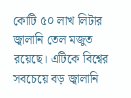কোটি ৫০ লাখ লিটার জ্বালানি তেল মজুত রয়েছে। এটিকে বিশ্বের সবচেয়ে বড় জ্বালানি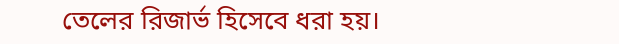তেলের রিজার্ভ হিসেবে ধরা হয়।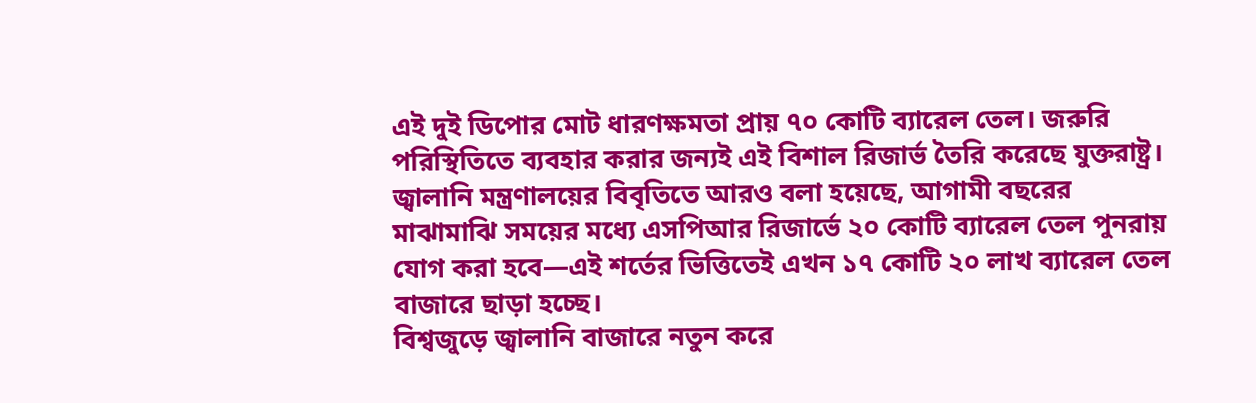এই দুই ডিপোর মোট ধারণক্ষমতা প্রায় ৭০ কোটি ব্যারেল তেল। জরুরি পরিস্থিতিতে ব্যবহার করার জন্যই এই বিশাল রিজার্ভ তৈরি করেছে যুক্তরাষ্ট্র।
জ্বালানি মন্ত্রণালয়ের বিবৃতিতে আরও বলা হয়েছে, আগামী বছরের মাঝামাঝি সময়ের মধ্যে এসপিআর রিজার্ভে ২০ কোটি ব্যারেল তেল পুনরায় যোগ করা হবে—এই শর্তের ভিত্তিতেই এখন ১৭ কোটি ২০ লাখ ব্যারেল তেল বাজারে ছাড়া হচ্ছে।
বিশ্বজুড়ে জ্বালানি বাজারে নতুন করে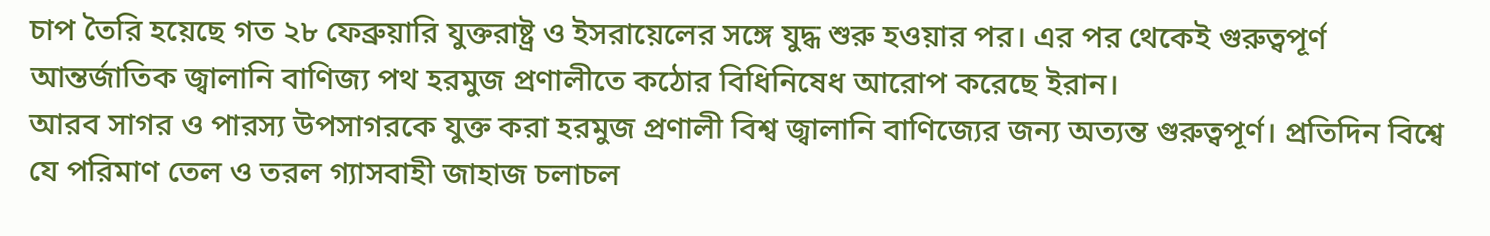চাপ তৈরি হয়েছে গত ২৮ ফেব্রুয়ারি যুক্তরাষ্ট্র ও ইসরায়েলের সঙ্গে যুদ্ধ শুরু হওয়ার পর। এর পর থেকেই গুরুত্বপূর্ণ আন্তর্জাতিক জ্বালানি বাণিজ্য পথ হরমুজ প্রণালীতে কঠোর বিধিনিষেধ আরোপ করেছে ইরান।
আরব সাগর ও পারস্য উপসাগরকে যুক্ত করা হরমুজ প্রণালী বিশ্ব জ্বালানি বাণিজ্যের জন্য অত্যন্ত গুরুত্বপূর্ণ। প্রতিদিন বিশ্বে যে পরিমাণ তেল ও তরল গ্যাসবাহী জাহাজ চলাচল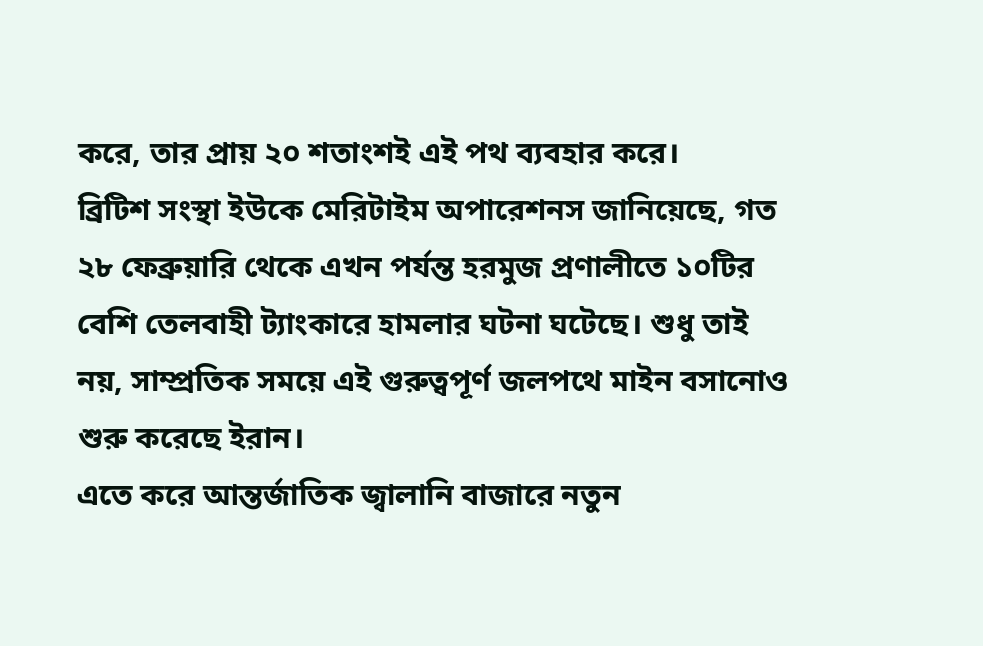করে, তার প্রায় ২০ শতাংশই এই পথ ব্যবহার করে।
ব্রিটিশ সংস্থা ইউকে মেরিটাইম অপারেশনস জানিয়েছে, গত ২৮ ফেব্রুয়ারি থেকে এখন পর্যন্ত হরমুজ প্রণালীতে ১০টির বেশি তেলবাহী ট্যাংকারে হামলার ঘটনা ঘটেছে। শুধু তাই নয়, সাম্প্রতিক সময়ে এই গুরুত্বপূর্ণ জলপথে মাইন বসানোও শুরু করেছে ইরান।
এতে করে আন্তর্জাতিক জ্বালানি বাজারে নতুন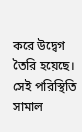করে উদ্বেগ তৈরি হয়েছে। সেই পরিস্থিতি সামাল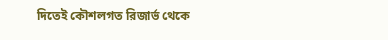দিতেই কৌশলগত রিজার্ভ থেকে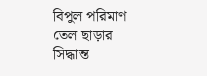বিপুল পরিমাণ তেল ছাড়ার সিদ্ধান্ত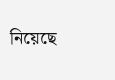নিয়েছে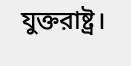যুক্তরাষ্ট্র।